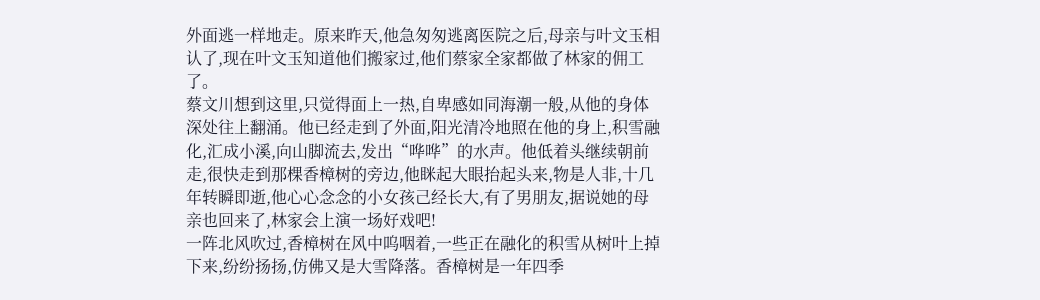外面逃一样地走。原来昨天,他急匆匆逃离医院之后,母亲与叶文玉相认了,现在叶文玉知道他们搬家过,他们蔡家全家都做了林家的佣工了。
蔡文川想到这里,只觉得面上一热,自卑感如同海潮一般,从他的身体深处往上翻涌。他已经走到了外面,阳光清冷地照在他的身上,积雪融化,汇成小溪,向山脚流去,发出“哗哗”的水声。他低着头继续朝前走,很快走到那棵香樟树的旁边,他眯起大眼抬起头来,物是人非,十几年转瞬即逝,他心心念念的小女孩己经长大,有了男朋友,据说她的母亲也回来了,林家会上演一场好戏吧!
一阵北风吹过,香樟树在风中呜咽着,一些正在融化的积雪从树叶上掉下来,纷纷扬扬,仿佛又是大雪降落。香樟树是一年四季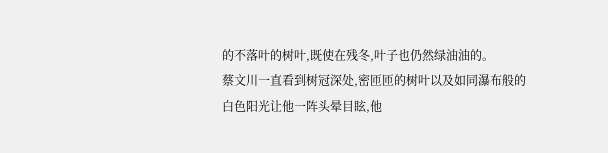的不落叶的树叶,既使在残冬,叶子也仍然绿油油的。
蔡文川一直看到树冠深处,密匝匝的树叶以及如同瀑布般的白色阳光让他一阵头晕目眩,他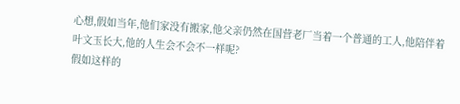心想,假如当年,他们家没有搬家,他父亲仍然在国营老厂当着一个普通的工人,他陪伴着叶文玉长大,他的人生会不会不一样呢?
假如这样的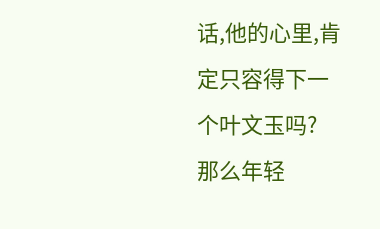话,他的心里,肯定只容得下一个叶文玉吗?
那么年轻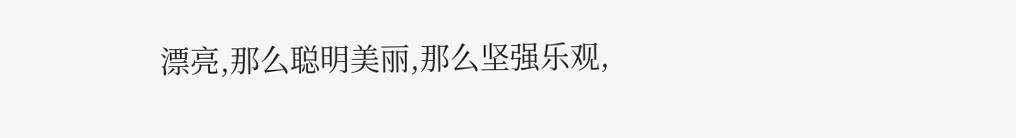漂亮,那么聪明美丽,那么坚强乐观,